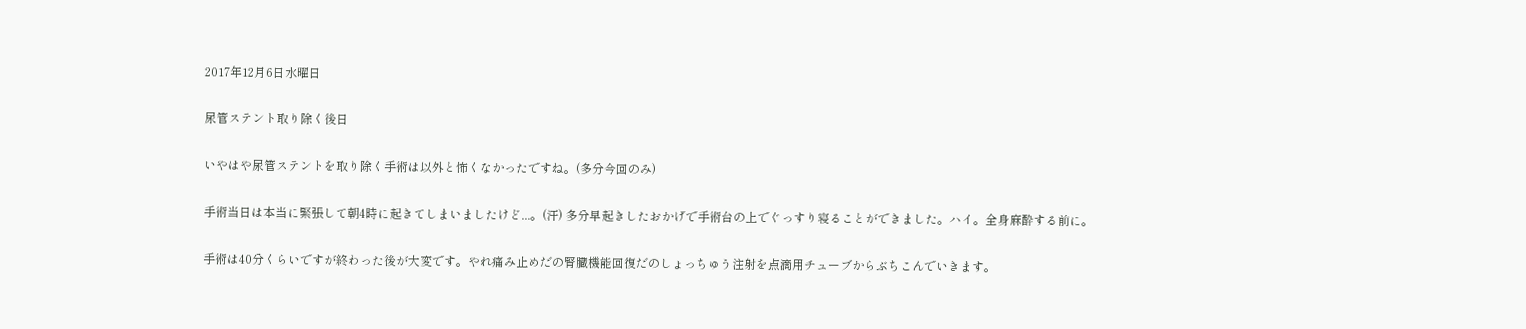2017年12月6日水曜日

尿管ステント取り除く後日

いやはや尿管ステントを取り除く手術は以外と怖くなかったですね。(多分今回のみ)

手術当日は本当に緊張して朝4時に起きてしまいましたけど...。(汗) 多分早起きしたおかげで手術台の上でぐっすり寝ることができました。ハイ。全身麻酔する前に。

手術は40分くらいですが終わった後が大変です。やれ痛み止めだの腎臓機能回復だのしょっちゅう注射を点滴用チューブからぶちこんでいきます。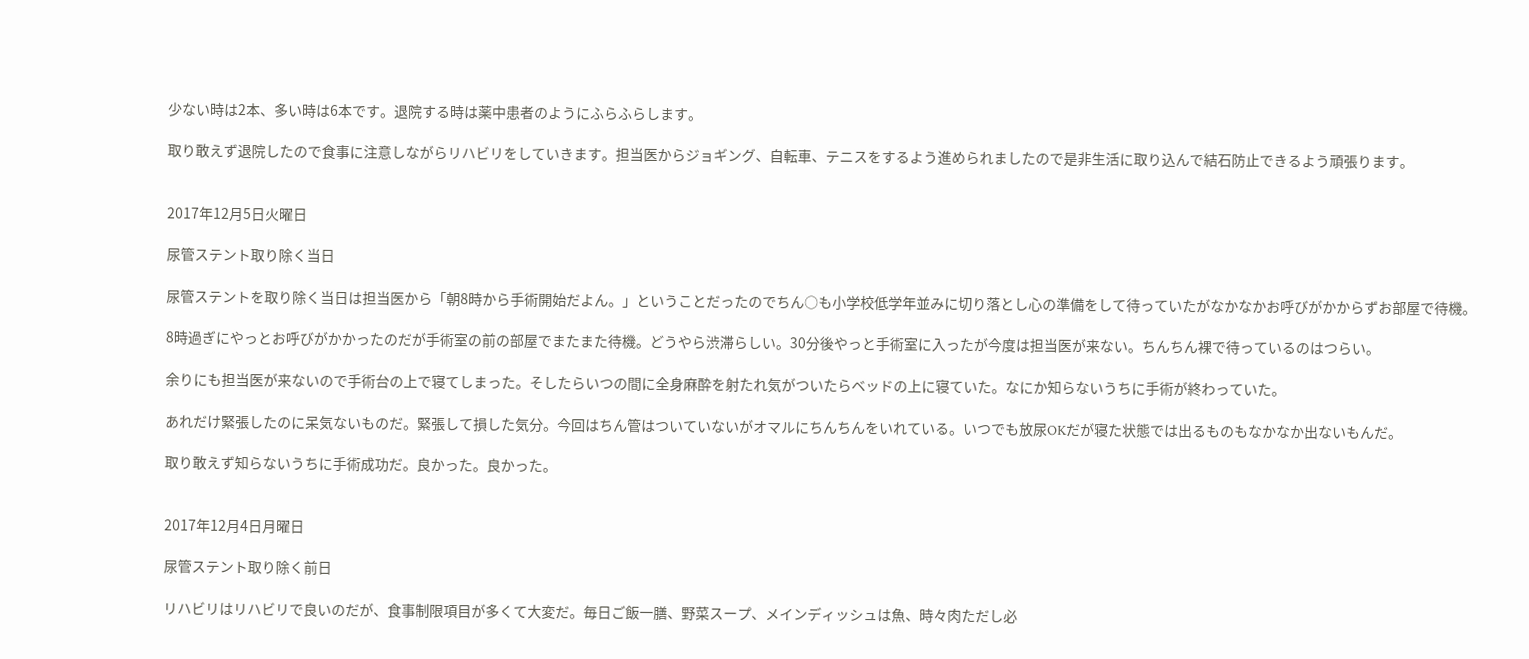少ない時は2本、多い時は6本です。退院する時は薬中患者のようにふらふらします。

取り敢えず退院したので食事に注意しながらリハビリをしていきます。担当医からジョギング、自転車、テニスをするよう進められましたので是非生活に取り込んで結石防止できるよう頑張ります。


2017年12月5日火曜日

尿管ステント取り除く当日

尿管ステントを取り除く当日は担当医から「朝8時から手術開始だよん。」ということだったのでちん○も小学校低学年並みに切り落とし心の準備をして待っていたがなかなかお呼びがかからずお部屋で待機。

8時過ぎにやっとお呼びがかかったのだが手術室の前の部屋でまたまた待機。どうやら渋滞らしい。30分後やっと手術室に入ったが今度は担当医が来ない。ちんちん裸で待っているのはつらい。

余りにも担当医が来ないので手術台の上で寝てしまった。そしたらいつの間に全身麻酔を射たれ気がついたらベッドの上に寝ていた。なにか知らないうちに手術が終わっていた。

あれだけ緊張したのに呆気ないものだ。緊張して損した気分。今回はちん管はついていないがオマルにちんちんをいれている。いつでも放尿OKだが寝た状態では出るものもなかなか出ないもんだ。

取り敢えず知らないうちに手術成功だ。良かった。良かった。


2017年12月4日月曜日

尿管ステント取り除く前日

リハビリはリハビリで良いのだが、食事制限項目が多くて大変だ。毎日ご飯一膳、野菜スープ、メインディッシュは魚、時々肉ただし必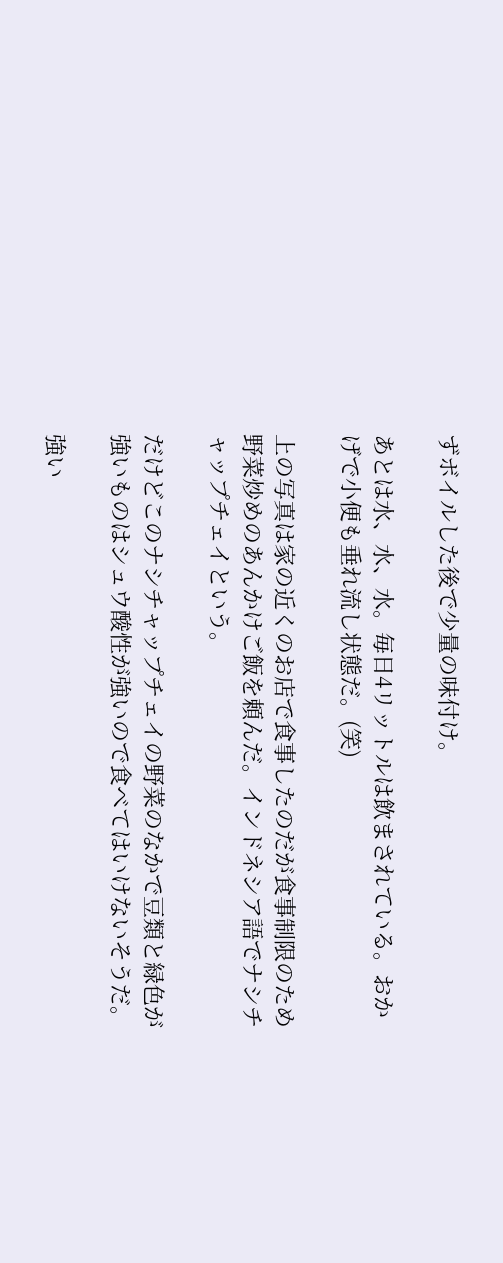ずボイルした後で少量の味付け。

あとは水、水、水。毎日4リットルは飲まされている。おかげで小便も垂れ流し状態だ。(笑)

上の写真は家の近くのお店で食事したのだが食事制限のため野菜炒めのあんかけご飯を頼んだ。インドネシア語でナシチャップチェイという。

だけどこのナシチャップチェイの野菜のなかで豆類と緑色が強いものはシュウ酸性が強いので食べてはいけないそうだ。

強い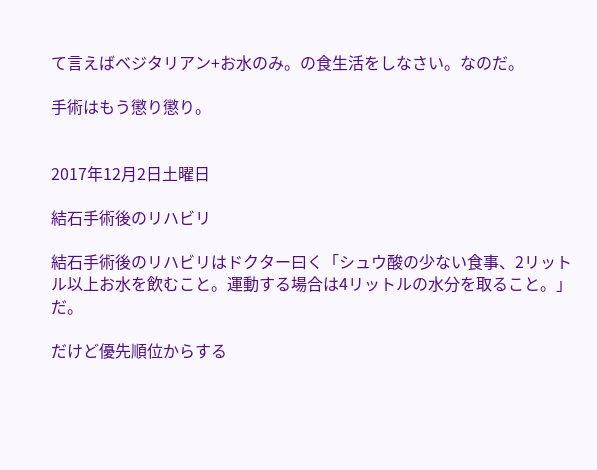て言えばベジタリアン+お水のみ。の食生活をしなさい。なのだ。

手術はもう懲り懲り。


2017年12月2日土曜日

結石手術後のリハビリ

結石手術後のリハビリはドクター曰く「シュウ酸の少ない食事、2リットル以上お水を飲むこと。運動する場合は4リットルの水分を取ること。」だ。

だけど優先順位からする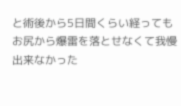と術後から5日間くらい経ってもお尻から爆雷を落とせなくて我慢出来なかった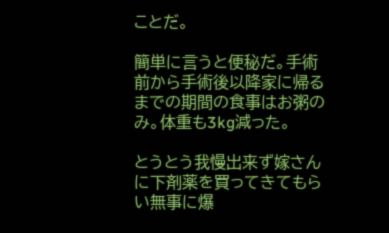ことだ。

簡単に言うと便秘だ。手術前から手術後以降家に帰るまでの期間の食事はお粥のみ。体重も3kg減った。

とうとう我慢出来ず嫁さんに下剤薬を買ってきてもらい無事に爆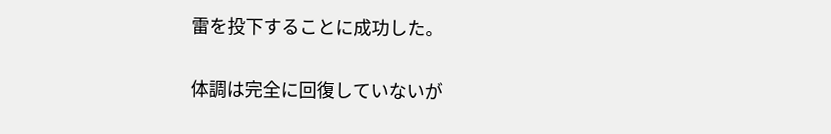雷を投下することに成功した。

体調は完全に回復していないが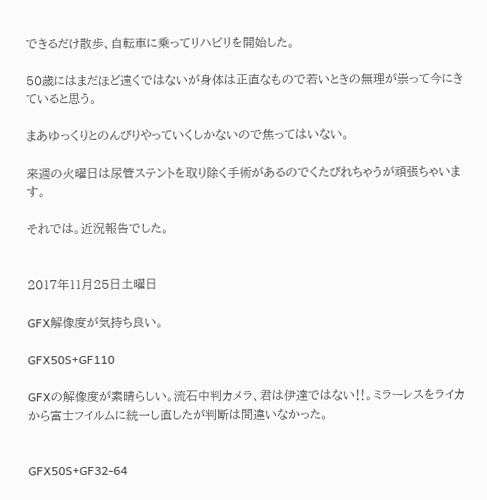できるだけ散歩、自転車に乗ってリハビリを開始した。

50歳にはまだほど遠くではないが身体は正直なもので若いときの無理が祟って今にきていると思う。

まあゆっくりとのんびりやっていくしかないので焦ってはいない。

来週の火曜日は尿管ステントを取り除く手術があるのでくたびれちゃうが頑張ちゃいます。

それでは。近況報告でした。


2017年11月25日土曜日

GFX解像度が気持ち良い。

GFX50S+GF110

GFXの解像度が素晴らしい。流石中判カメラ、君は伊達ではない‼。ミラーレスをライカから富士フイルムに統一し直したが判断は間違いなかった。


GFX50S+GF32-64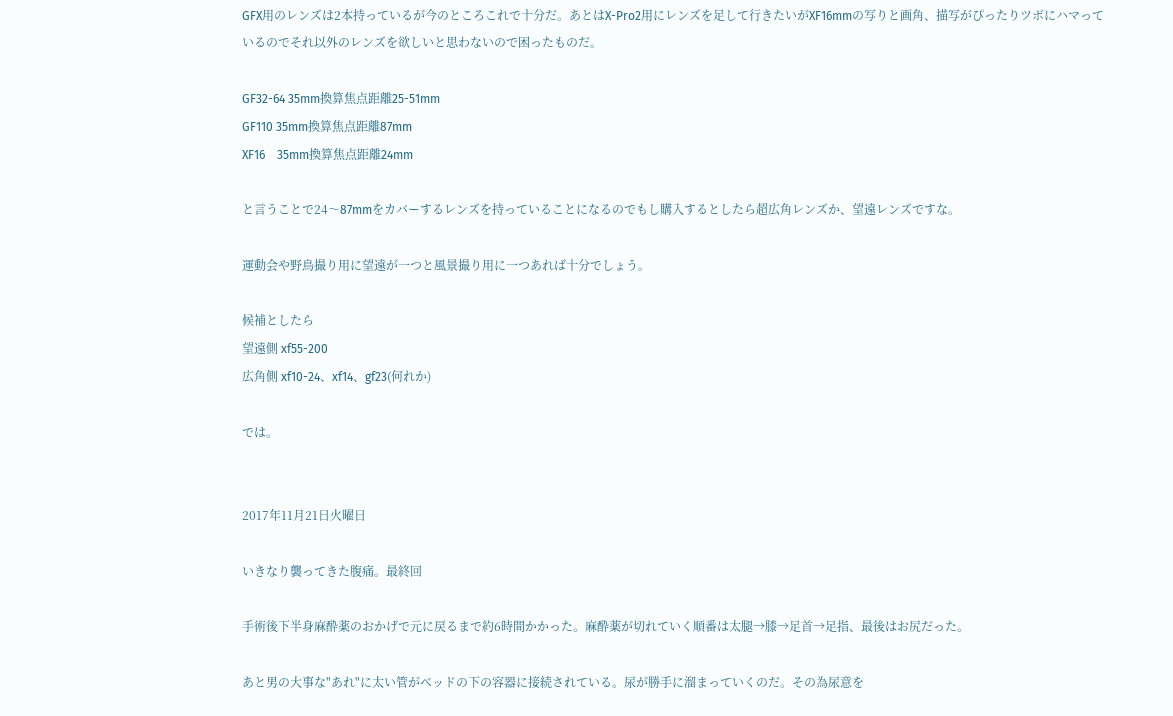GFX用のレンズは2本持っているが今のところこれで十分だ。あとはX-Pro2用にレンズを足して行きたいがXF16mmの写りと画角、描写がぴったりツボにハマっているのでそれ以外のレンズを欲しいと思わないので困ったものだ。

GF32-64 35mm換算焦点距離25-51mm
GF110 35mm換算焦点距離87mm
XF16    35mm換算焦点距離24mm

と言うことで24〜87mmをカバーするレンズを持っていることになるのでもし購入するとしたら超広角レンズか、望遠レンズですな。

運動会や野鳥撮り用に望遠が一つと風景撮り用に一つあれば十分でしょう。

候補としたら
望遠側 xf55-200
広角側 xf10-24、xf14、gf23(何れか)

では。


2017年11月21日火曜日

いきなり襲ってきた腹痛。最終回

手術後下半身麻酔薬のおかげで元に戻るまで約6時間かかった。麻酔薬が切れていく順番は太腿→膝→足首→足指、最後はお尻だった。

あと男の大事な"あれ"に太い管がベッドの下の容器に接続されている。尿が勝手に溜まっていくのだ。その為尿意を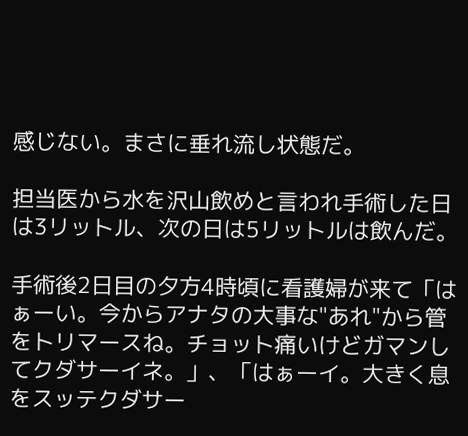感じない。まさに垂れ流し状態だ。

担当医から水を沢山飲めと言われ手術した日は3リットル、次の日は5リットルは飲んだ。

手術後2日目の夕方4時頃に看護婦が来て「はぁーい。今からアナタの大事な"あれ"から管をトリマースね。チョット痛いけどガマンしてクダサーイネ。」、「はぁーイ。大きく息をスッテクダサー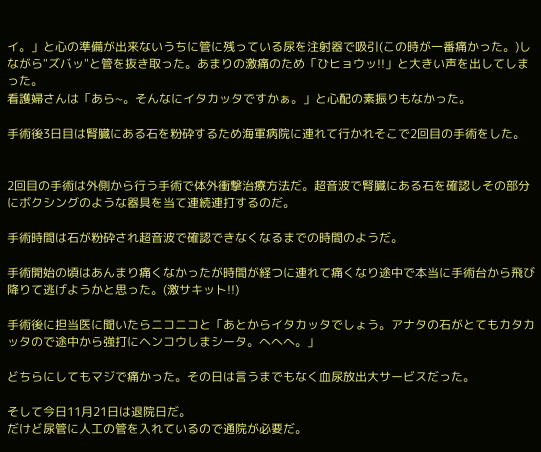イ。」と心の準備が出来ないうちに管に残っている尿を注射器で吸引(この時が一番痛かった。)しながら"ズバッ"と管を抜き取った。あまりの激痛のため「ひヒョウッ!!」と大きい声を出してしまった。
看護婦さんは「あら~。そんなにイタカッタですかぁ。」と心配の素振りもなかった。

手術後3日目は腎臓にある石を粉砕するため海軍病院に連れて行かれそこで2回目の手術をした。


2回目の手術は外側から行う手術で体外衝撃治療方法だ。超音波で腎臓にある石を確認しその部分にボクシングのような器具を当て連続連打するのだ。

手術時間は石が粉砕され超音波で確認できなくなるまでの時間のようだ。

手術開始の頃はあんまり痛くなかったが時間が経つに連れて痛くなり途中で本当に手術台から飛び降りて逃げようかと思った。(激サキット!!)

手術後に担当医に聞いたらニコニコと「あとからイタカッタでしょう。アナタの石がとてもカタカッタので途中から強打にヘンコウしまシータ。へへへ。」

どちらにしてもマジで痛かった。その日は言うまでもなく血尿放出大サービスだった。

そして今日11月21日は退院日だ。
だけど尿管に人工の管を入れているので通院が必要だ。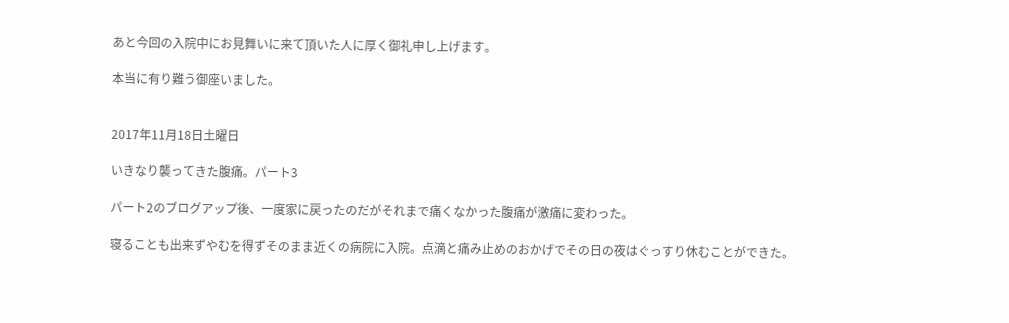あと今回の入院中にお見舞いに来て頂いた人に厚く御礼申し上げます。

本当に有り難う御座いました。


2017年11月18日土曜日

いきなり襲ってきた腹痛。パート3

パート2のブログアップ後、一度家に戻ったのだがそれまで痛くなかった腹痛が激痛に変わった。

寝ることも出来ずやむを得ずそのまま近くの病院に入院。点滴と痛み止めのおかげでその日の夜はぐっすり休むことができた。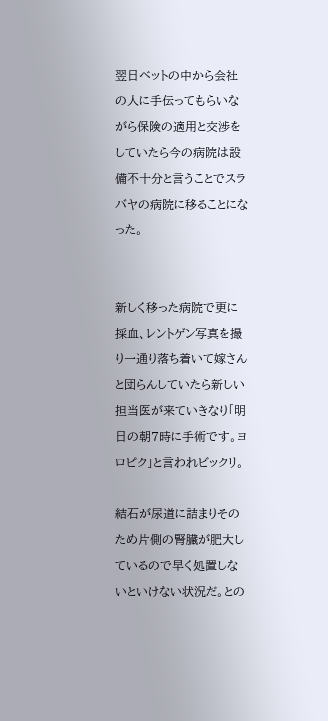翌日ベットの中から会社の人に手伝ってもらいながら保険の適用と交渉をしていたら今の病院は設備不十分と言うことでスラバヤの病院に移ることになった。


新しく移った病院で更に採血、レントゲン写真を撮り一通り落ち着いて嫁さんと団らんしていたら新しい担当医が来ていきなり「明日の朝7時に手術です。ヨロピク」と言われビックリ。

結石が尿道に詰まりそのため片側の腎臓が肥大しているので早く処置しないといけない状況だ。との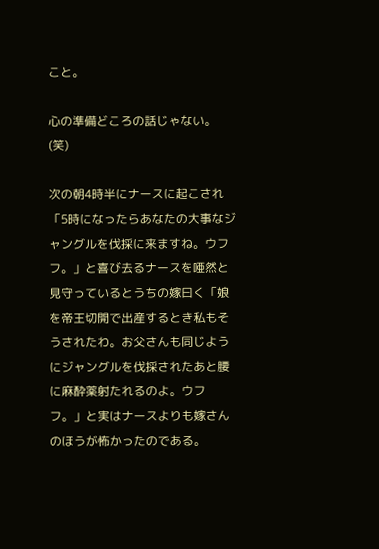こと。

心の準備どころの話じゃない。(笑)

次の朝4時半にナースに起こされ「5時になったらあなたの大事なジャングルを伐採に来ますね。ウフフ。」と喜び去るナースを唖然と見守っているとうちの嫁曰く「娘を帝王切開で出産するとき私もそうされたわ。お父さんも同じようにジャングルを伐採されたあと腰に麻酔薬射たれるのよ。ウフフ。」と実はナースよりも嫁さんのほうが怖かったのである。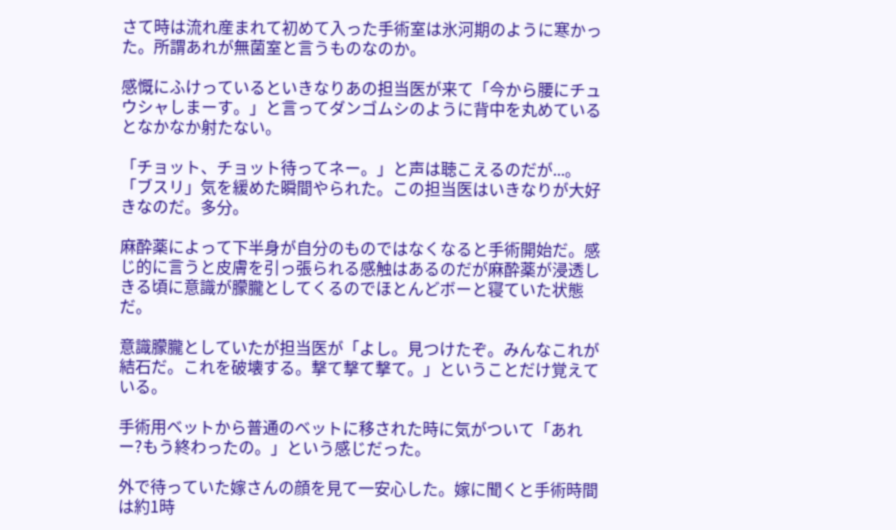さて時は流れ産まれて初めて入った手術室は氷河期のように寒かった。所謂あれが無菌室と言うものなのか。

感慨にふけっているといきなりあの担当医が来て「今から腰にチュウシャしまーす。」と言ってダンゴムシのように背中を丸めているとなかなか射たない。

「チョット、チョット待ってネー。」と声は聴こえるのだが...。「ブスリ」気を緩めた瞬間やられた。この担当医はいきなりが大好きなのだ。多分。

麻酔薬によって下半身が自分のものではなくなると手術開始だ。感じ的に言うと皮膚を引っ張られる感触はあるのだが麻酔薬が浸透しきる頃に意識が朦朧としてくるのでほとんどボーと寝ていた状態だ。

意識朦朧としていたが担当医が「よし。見つけたぞ。みんなこれが結石だ。これを破壊する。撃て撃て撃て。」ということだけ覚えている。

手術用ベットから普通のベットに移された時に気がついて「あれー?もう終わったの。」という感じだった。

外で待っていた嫁さんの顔を見て一安心した。嫁に聞くと手術時間は約1時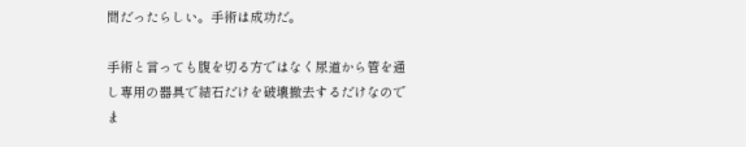間だったらしい。手術は成功だ。

手術と言っても腹を切る方ではなく尿道から管を通し専用の器具で結石だけを破壊撤去するだけなのでま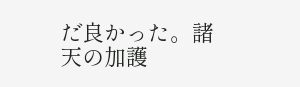だ良かった。諸天の加護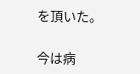を頂いた。

今は病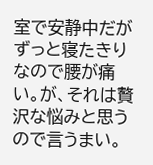室で安静中だがずっと寝たきりなので腰が痛い。が、それは贅沢な悩みと思うので言うまい。